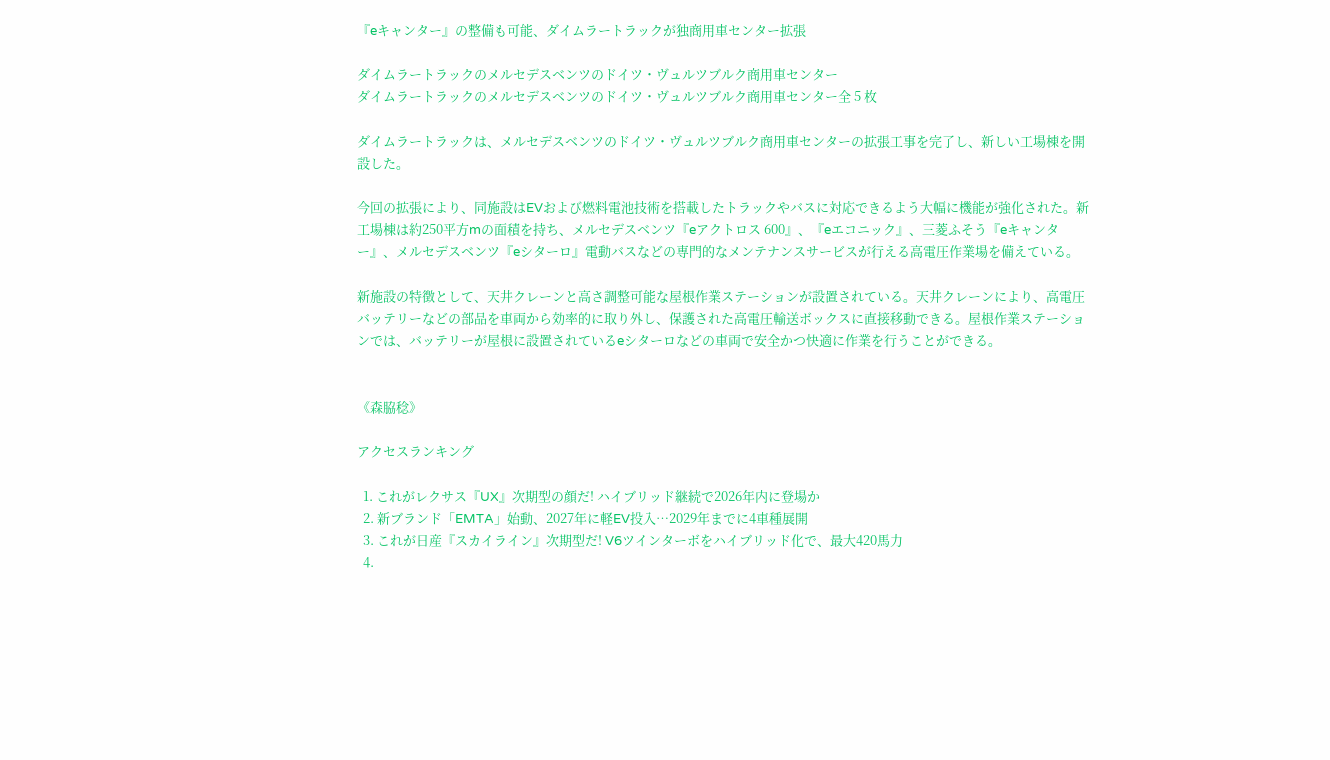『eキャンター』の整備も可能、ダイムラートラックが独商用車センター拡張

ダイムラートラックのメルセデスベンツのドイツ・ヴュルツブルク商用車センター
ダイムラートラックのメルセデスベンツのドイツ・ヴュルツブルク商用車センター全 5 枚

ダイムラートラックは、メルセデスベンツのドイツ・ヴュルツブルク商用車センターの拡張工事を完了し、新しい工場棟を開設した。

今回の拡張により、同施設はEVおよび燃料電池技術を搭載したトラックやバスに対応できるよう大幅に機能が強化された。新工場棟は約250平方mの面積を持ち、メルセデスベンツ『eアクトロス 600』、『eエコニック』、三菱ふそう『eキャンター』、メルセデスベンツ『eシターロ』電動バスなどの専門的なメンテナンスサービスが行える高電圧作業場を備えている。

新施設の特徴として、天井クレーンと高さ調整可能な屋根作業ステーションが設置されている。天井クレーンにより、高電圧バッテリーなどの部品を車両から効率的に取り外し、保護された高電圧輸送ボックスに直接移動できる。屋根作業ステーションでは、バッテリーが屋根に設置されているeシターロなどの車両で安全かつ快適に作業を行うことができる。


《森脇稔》

アクセスランキング

  1. これがレクサス『UX』次期型の顔だ! ハイブリッド継続で2026年内に登場か
  2. 新ブランド「EMTA」始動、2027年に軽EV投入…2029年までに4車種展開
  3. これが日産『スカイライン』次期型だ! V6ツインターボをハイブリッド化で、最大420馬力
  4.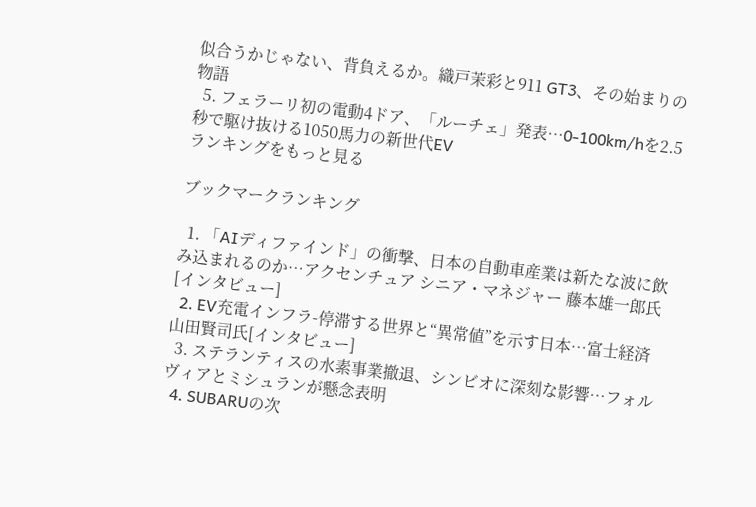似合うかじゃない、背負えるか。織戸茉彩と911 GT3、その始まりの物語
  5. フェラーリ初の電動4ドア、「ルーチェ」発表…0-100km/hを2.5秒で駆け抜ける1050馬力の新世代EV
ランキングをもっと見る

ブックマークランキング

  1. 「AIディファインド」の衝撃、日本の自動車産業は新たな波に飲み込まれるのか…アクセンチュア シニア・マネジャー 藤本雄一郎氏[インタビュー]
  2. EV充電インフラ-停滞する世界と“異常値”を示す日本…富士経済 山田賢司氏[インタビュー]
  3. ステランティスの水素事業撤退、シンビオに深刻な影響…フォルヴィアとミシュランが懸念表明
  4. SUBARUの次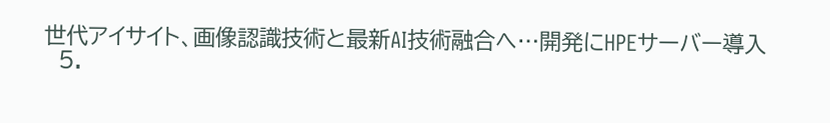世代アイサイト、画像認識技術と最新AI技術融合へ…開発にHPEサーバー導入
  5.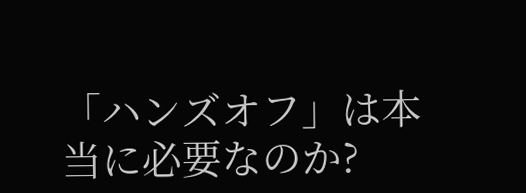「ハンズオフ」は本当に必要なのか?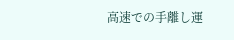高速での手離し運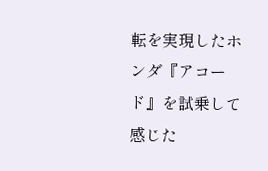転を実現したホンダ『アコード』を試乗して感じた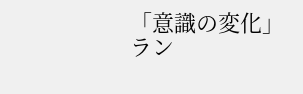「意識の変化」
ラン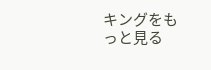キングをもっと見る